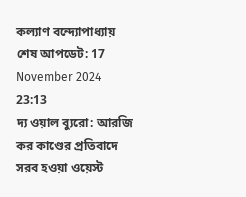কল্যাণ বন্দ্যোপাধ্যায়
শেষ আপডেট: 17 November 2024 23:13
দ্য ওয়াল ব্যুরো: আরজি কর কাণ্ডের প্রতিবাদে সরব হওয়া ওয়েস্ট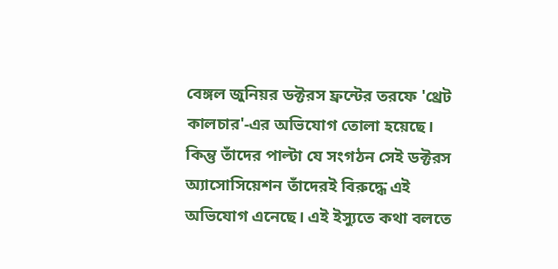বেঙ্গল জুনিয়র ডক্টরস ফ্রন্টের তরফে 'থ্রেট কালচার'-এর অভিযোগ তোলা হয়েছে। কিন্তু তাঁদের পাল্টা যে সংগঠন সেই ডক্টরস অ্যাসোসিয়েশন তাঁদেরই বিরুদ্ধে এই অভিযোগ এনেছে। এই ইস্যুতে কথা বলতে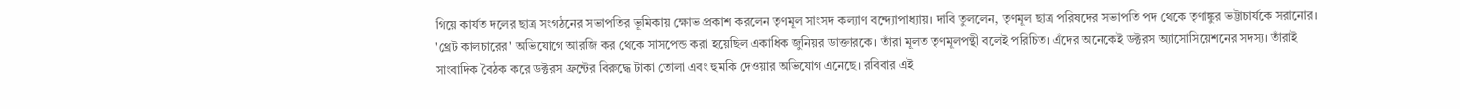গিয়ে কার্যত দলের ছাত্র সংগঠনের সভাপতির ভূমিকায় ক্ষোভ প্রকাশ করলেন তৃণমূল সাংসদ কল্যাণ বন্দ্যোপাধ্যায়। দাবি তুললেন, তৃণমূল ছাত্র পরিষদের সভাপতি পদ থেকে তৃণাঙ্কুর ভট্টাচার্যকে সরানোর।
'থ্রেট কালচারের' অভিযোগে আরজি কর থেকে সাসপেন্ড করা হয়েছিল একাধিক জুনিয়র ডাক্তারকে। তাঁরা মূলত তৃণমূলপন্থী বলেই পরিচিত। এঁদের অনেকেই ডক্টরস অ্যাসোসিয়েশনের সদস্য। তাঁরাই সাংবাদিক বৈঠক করে ডক্টরস ফ্রন্টের বিরুদ্ধে টাকা তোলা এবং হুমকি দেওয়ার অভিযোগ এনেছে। রবিবার এই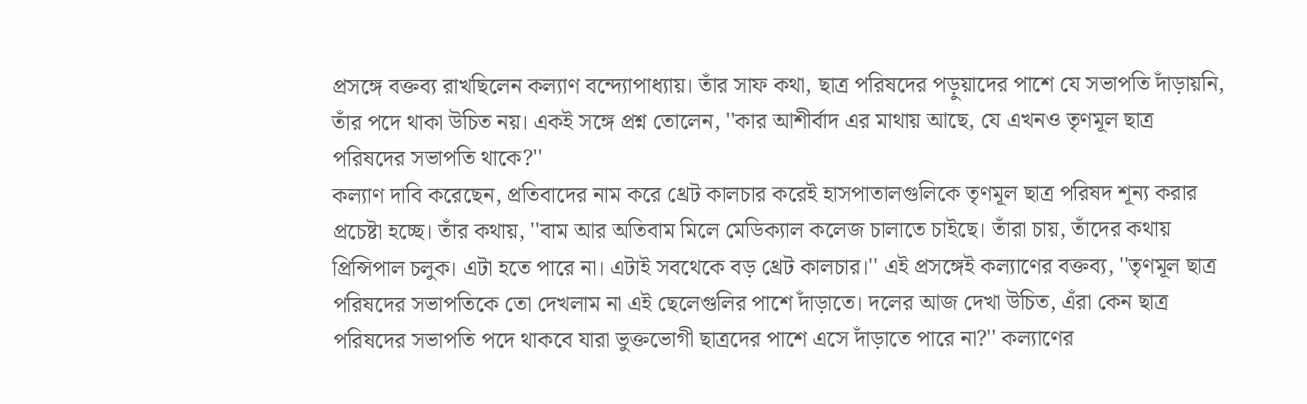প্রসঙ্গে বক্তব্য রাখছিলেন কল্যাণ বন্দ্যোপাধ্যায়। তাঁর সাফ কথা, ছাত্র পরিষদের পড়ুয়াদের পাশে যে সভাপতি দাঁড়ায়নি, তাঁর পদে থাকা উচিত নয়। একই সঙ্গে প্রশ্ন তোলেন, ''কার আশীর্বাদ এর মাথায় আছে, যে এখনও তৃণমূল ছাত্র পরিষদের সভাপতি থাকে?''
কল্যাণ দাবি করেছেন, প্রতিবাদের নাম করে থ্রেট কালচার করেই হাসপাতালগুলিকে তৃণমূল ছাত্র পরিষদ শূন্য করার প্রচেষ্টা হচ্ছে। তাঁর কথায়, ''বাম আর অতিবাম মিলে মেডিক্যাল কলেজ চালাতে চাইছে। তাঁরা চায়, তাঁদের কথায় প্রিন্সিপাল চলুক। এটা হতে পারে না। এটাই সবথেকে বড় থ্রেট কালচার।'' এই প্রসঙ্গেই কল্যাণের বক্তব্য, ''তৃণমূল ছাত্র পরিষদের সভাপতিকে তো দেখলাম না এই ছেলেগুলির পাশে দাঁড়াতে। দলের আজ দেখা উচিত, এঁরা কেন ছাত্র পরিষদের সভাপতি পদে থাকবে যারা ভুক্তভোগী ছাত্রদের পাশে এসে দাঁড়াতে পারে না?'' কল্যাণের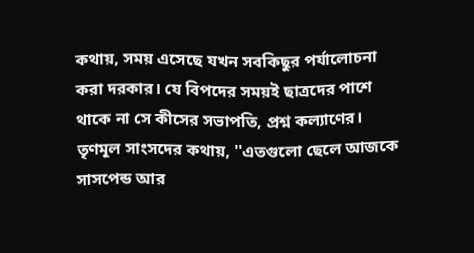কথায়, সময় এসেছে যখন সবকিছুর পর্যালোচনা করা দরকার। যে বিপদের সময়ই ছাত্রদের পাশে থাকে না সে কীসের সভাপতি, প্রশ্ন কল্যাণের।
তৃণমূল সাংসদের কথায়, ''এতগুলো ছেলে আজকে সাসপেন্ড আর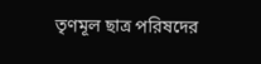তৃণমূল ছাত্র পরিষদের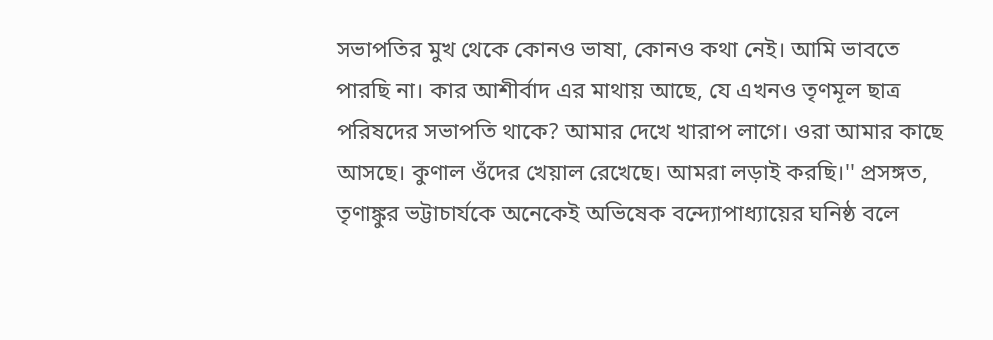সভাপতির মুখ থেকে কোনও ভাষা, কোনও কথা নেই। আমি ভাবতে পারছি না। কার আশীর্বাদ এর মাথায় আছে, যে এখনও তৃণমূল ছাত্র পরিষদের সভাপতি থাকে? আমার দেখে খারাপ লাগে। ওরা আমার কাছে আসছে। কুণাল ওঁদের খেয়াল রেখেছে। আমরা লড়াই করছি।'' প্রসঙ্গত, তৃণাঙ্কুর ভট্টাচার্যকে অনেকেই অভিষেক বন্দ্যোপাধ্যায়ের ঘনিষ্ঠ বলে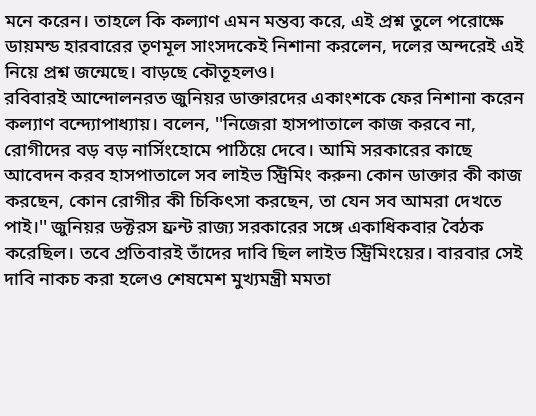মনে করেন। তাহলে কি কল্যাণ এমন মন্তব্য করে, এই প্রশ্ন তুলে পরোক্ষে ডায়মন্ড হারবারের তৃণমূল সাংসদকেই নিশানা করলেন, দলের অন্দরেই এই নিয়ে প্রশ্ন জন্মেছে। বাড়ছে কৌতূহলও।
রবিবারই আন্দোলনরত জুনিয়র ডাক্তারদের একাংশকে ফের নিশানা করেন কল্যাণ বন্দ্যোপাধ্যায়। বলেন, ''নিজেরা হাসপাতালে কাজ করবে না, রোগীদের বড় বড় নার্সিংহোমে পাঠিয়ে দেবে। আমি সরকারের কাছে আবেদন করব হাসপাতালে সব লাইভ স্ট্রিমিং করুন৷ কোন ডাক্তার কী কাজ করছেন, কোন রোগীর কী চিকিৎসা করছেন, তা যেন সব আমরা দেখতে পাই।'' জুনিয়র ডক্টরস ফ্রন্ট রাজ্য সরকারের সঙ্গে একাধিকবার বৈঠক করেছিল। তবে প্রতিবারই তাঁদের দাবি ছিল লাইভ স্ট্রিমিংয়ের। বারবার সেই দাবি নাকচ করা হলেও শেষমেশ মুখ্যমন্ত্রী মমতা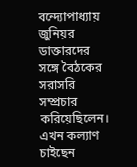বন্দ্যোপাধ্যায় জুনিয়র ডাক্তারদের সঙ্গে বৈঠকের সরাসরি সম্প্রচার করিয়েছিলেন। এখন কল্যাণ চাইছেন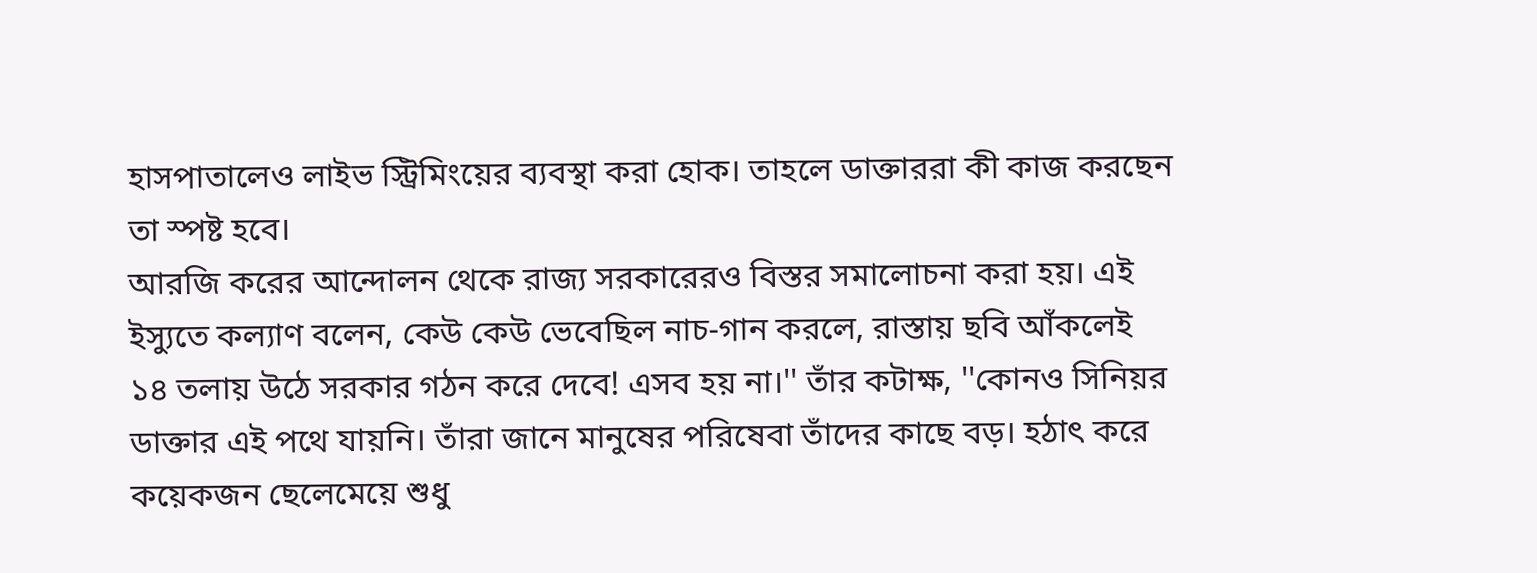হাসপাতালেও লাইভ স্ট্রিমিংয়ের ব্যবস্থা করা হোক। তাহলে ডাক্তাররা কী কাজ করছেন তা স্পষ্ট হবে।
আরজি করের আন্দোলন থেকে রাজ্য সরকারেরও বিস্তর সমালোচনা করা হয়। এই ইস্যুতে কল্যাণ বলেন, কেউ কেউ ভেবেছিল নাচ-গান করলে, রাস্তায় ছবি আঁকলেই ১৪ তলায় উঠে সরকার গঠন করে দেবে! এসব হয় না।'' তাঁর কটাক্ষ, ''কোনও সিনিয়র ডাক্তার এই পথে যায়নি। তাঁরা জানে মানুষের পরিষেবা তাঁদের কাছে বড়। হঠাৎ করে কয়েকজন ছেলেমেয়ে শুধু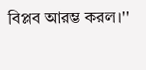বিপ্লব আরম্ভ করল।''